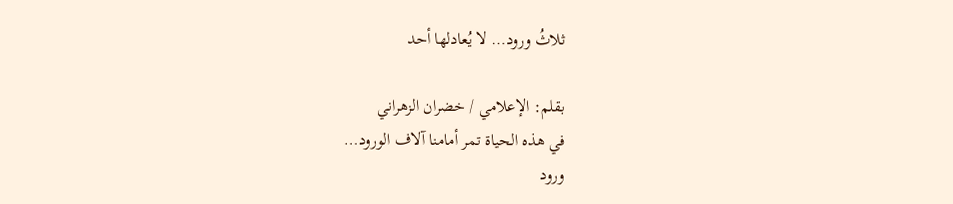ثلاثُ ورود… لا يُعادلها أحد

بقلم: الإعلامي / خضران الزهراني
في هذه الحياة تمر أمامنا آلاف الورود…
ورود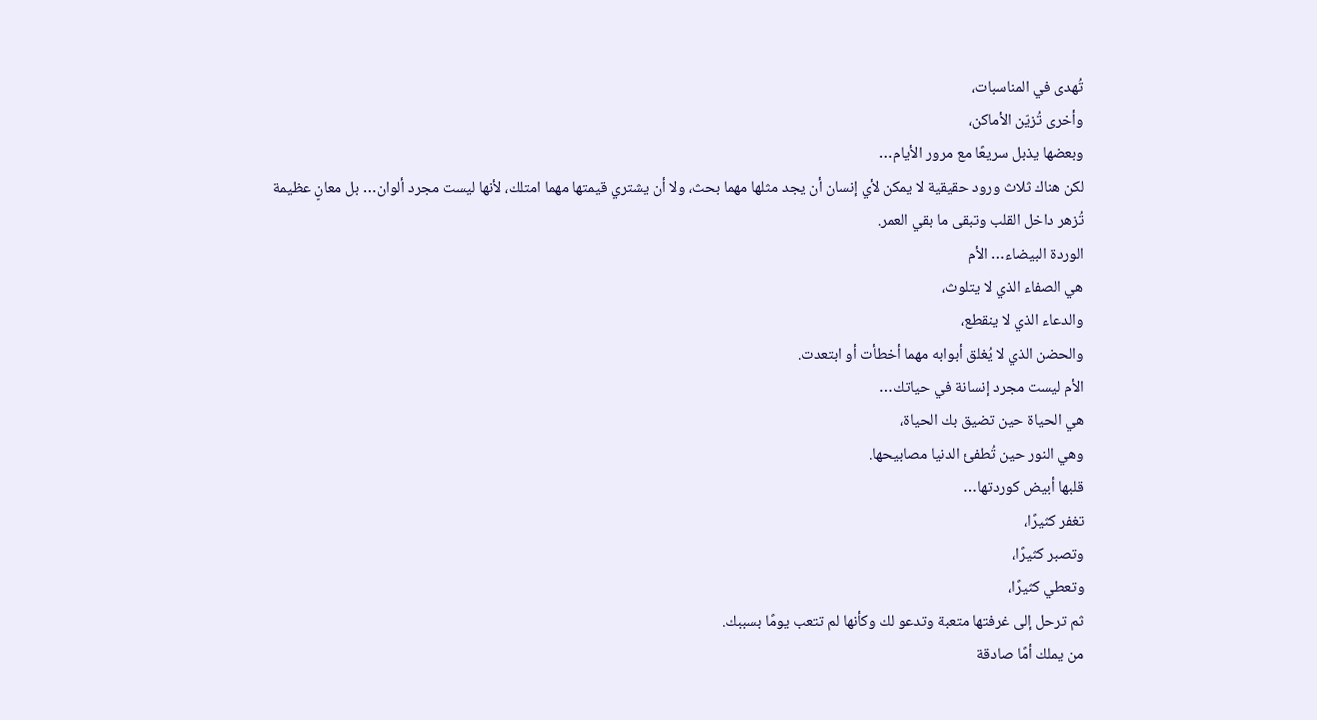تُهدى في المناسبات،
وأخرى تُزيّن الأماكن،
وبعضها يذبل سريعًا مع مرور الأيام…
لكن هناك ثلاث ورود حقيقية لا يمكن لأي إنسان أن يجد مثلها مهما بحث، ولا أن يشتري قيمتها مهما امتلك، لأنها ليست مجرد ألوان… بل معانٍ عظيمة تُزهر داخل القلب وتبقى ما بقي العمر.
الوردة البيضاء… الأم
هي الصفاء الذي لا يتلوث،
والدعاء الذي لا ينقطع،
والحضن الذي لا يُغلق أبوابه مهما أخطأت أو ابتعدت.
الأم ليست مجرد إنسانة في حياتك…
هي الحياة حين تضيق بك الحياة،
وهي النور حين تُطفئ الدنيا مصابيحها.
قلبها أبيض كوردتها…
تغفر كثيرًا،
وتصبر كثيرًا،
وتعطي كثيرًا،
ثم ترحل إلى غرفتها متعبة وتدعو لك وكأنها لم تتعب يومًا بسببك.
من يملك أمًا صادقة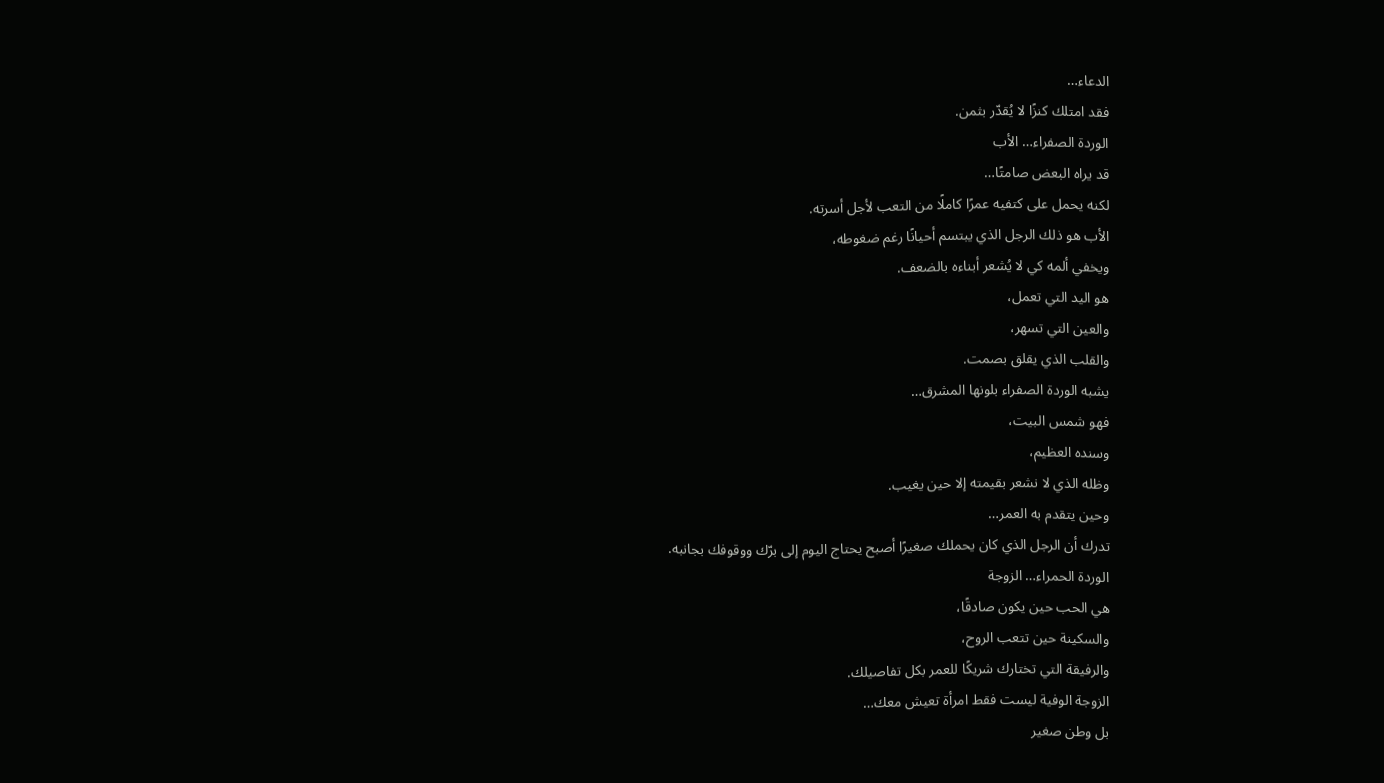الدعاء…
فقد امتلك كنزًا لا يُقدّر بثمن.
الوردة الصفراء… الأب
قد يراه البعض صامتًا…
لكنه يحمل على كتفيه عمرًا كاملًا من التعب لأجل أسرته.
الأب هو ذلك الرجل الذي يبتسم أحيانًا رغم ضغوطه،
ويخفي ألمه كي لا يُشعر أبناءه بالضعف.
هو اليد التي تعمل،
والعين التي تسهر،
والقلب الذي يقلق بصمت.
يشبه الوردة الصفراء بلونها المشرق…
فهو شمس البيت،
وسنده العظيم،
وظله الذي لا نشعر بقيمته إلا حين يغيب.
وحين يتقدم به العمر…
تدرك أن الرجل الذي كان يحملك صغيرًا أصبح يحتاج اليوم إلى برّك ووقوفك بجانبه.
الوردة الحمراء… الزوجة
هي الحب حين يكون صادقًا،
والسكينة حين تتعب الروح،
والرفيقة التي تختارك شريكًا للعمر بكل تفاصيلك.
الزوجة الوفية ليست فقط امرأة تعيش معك…
بل وطن صغير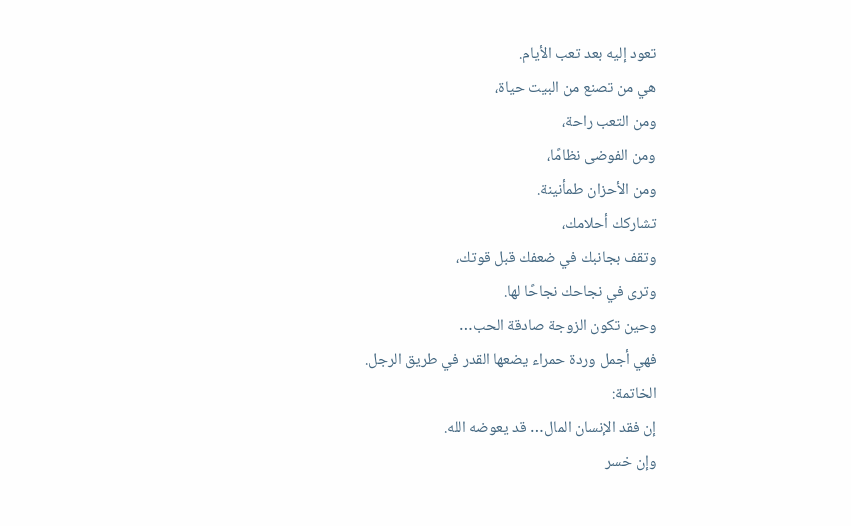تعود إليه بعد تعب الأيام.
هي من تصنع من البيت حياة،
ومن التعب راحة،
ومن الفوضى نظامًا،
ومن الأحزان طمأنينة.
تشاركك أحلامك،
وتقف بجانبك في ضعفك قبل قوتك،
وترى في نجاحك نجاحًا لها.
وحين تكون الزوجة صادقة الحب…
فهي أجمل وردة حمراء يضعها القدر في طريق الرجل.
الخاتمة:
إن فقد الإنسان المال… قد يعوضه الله.
وإن خسر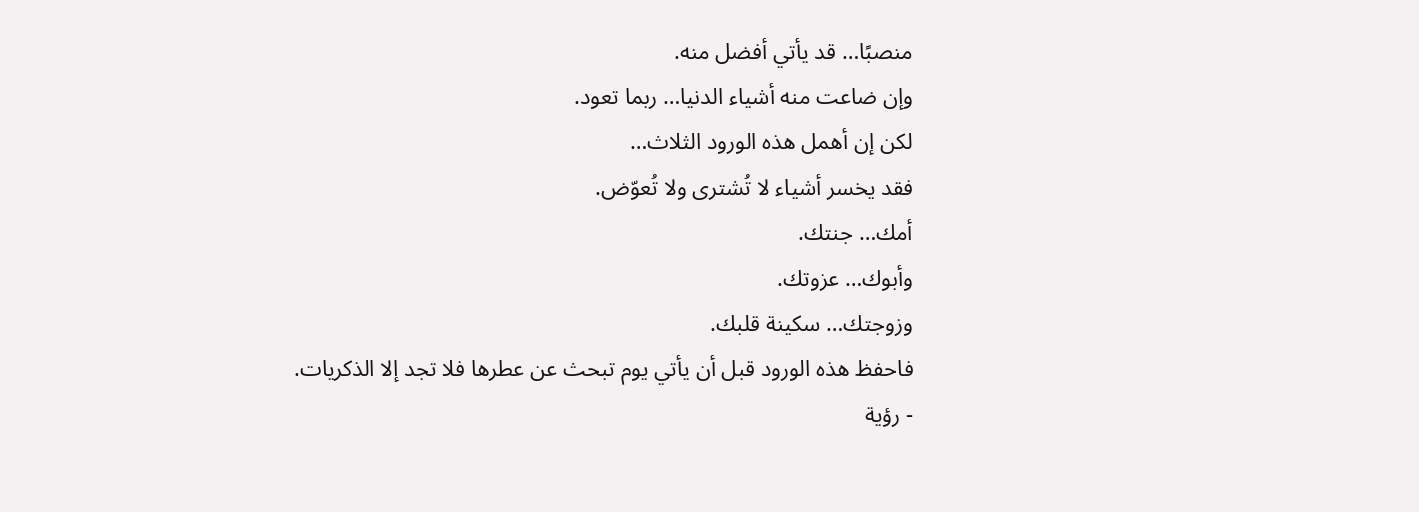منصبًا… قد يأتي أفضل منه.
وإن ضاعت منه أشياء الدنيا… ربما تعود.
لكن إن أهمل هذه الورود الثلاث…
فقد يخسر أشياء لا تُشترى ولا تُعوّض.
أمك… جنتك.
وأبوك… عزوتك.
وزوجتك… سكينة قلبك.
فاحفظ هذه الورود قبل أن يأتي يوم تبحث عن عطرها فلا تجد إلا الذكريات.
- رؤية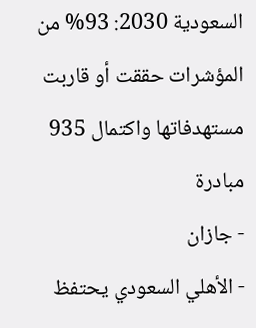السعودية 2030: 93% من المؤشرات حققت أو قاربت مستهدفاتها واكتمال 935 مبادرة
- جازان
- الأهلي السعودي يحتفظ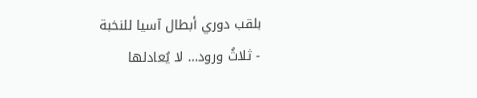بلقب دوري أبطال آسيا للنخبة
- ثلاثُ ورود… لا يُعادلها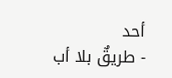أحد
- طريقٌ بلا أب